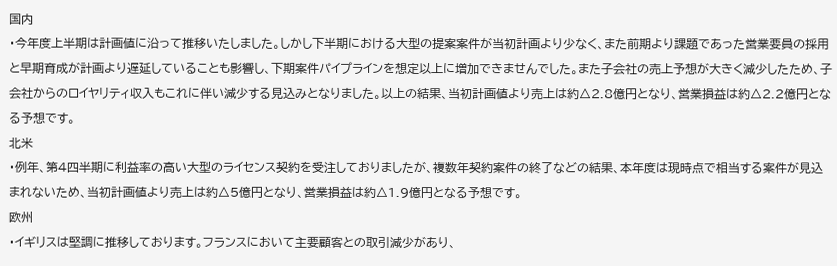国内
・今年度上半期は計画値に沿って推移いたしました。しかし下半期における大型の提案案件が当初計画より少なく、また前期より課題であった営業要員の採用と早期育成が計画より遅延していることも影響し、下期案件パイプラインを想定以上に増加できませんでした。また子会社の売上予想が大きく減少したため、子会社からのロイヤリティ収入もこれに伴い減少する見込みとなりました。以上の結果、当初計画値より売上は約△2.8億円となり、営業損益は約△2.2億円となる予想です。
北米
・例年、第4四半期に利益率の高い大型のライセンス契約を受注しておりましたが、複数年契約案件の終了などの結果、本年度は現時点で相当する案件が見込まれないため、当初計画値より売上は約△5億円となり、営業損益は約△1.9億円となる予想です。
欧州
・イギリスは堅調に推移しております。フランスにおいて主要顧客との取引減少があり、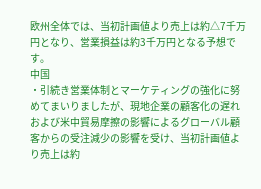欧州全体では、当初計画値より売上は約△7千万円となり、営業損益は約3千万円となる予想です。
中国
・引続き営業体制とマーケティングの強化に努めてまいりましたが、現地企業の顧客化の遅れおよび米中貿易摩擦の影響によるグローバル顧客からの受注減少の影響を受け、当初計画値より売上は約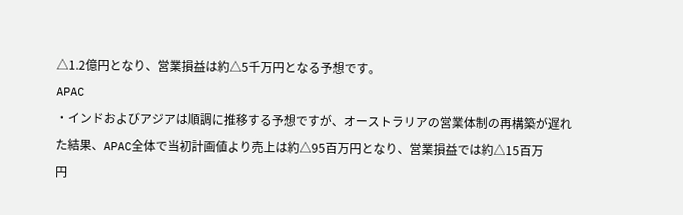△1.2億円となり、営業損益は約△5千万円となる予想です。
APAC
・インドおよびアジアは順調に推移する予想ですが、オーストラリアの営業体制の再構築が遅れ
た結果、APAC全体で当初計画値より売上は約△95百万円となり、営業損益では約△15百万
円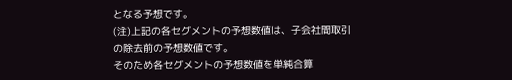となる予想です。
(注)上記の各セグメントの予想数値は、子会社間取引の除去前の予想数値です。
そのため各セグメントの予想数値を単純合算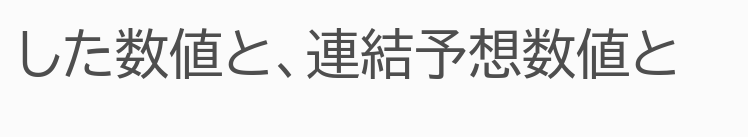した数値と、連結予想数値と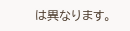は異なります。